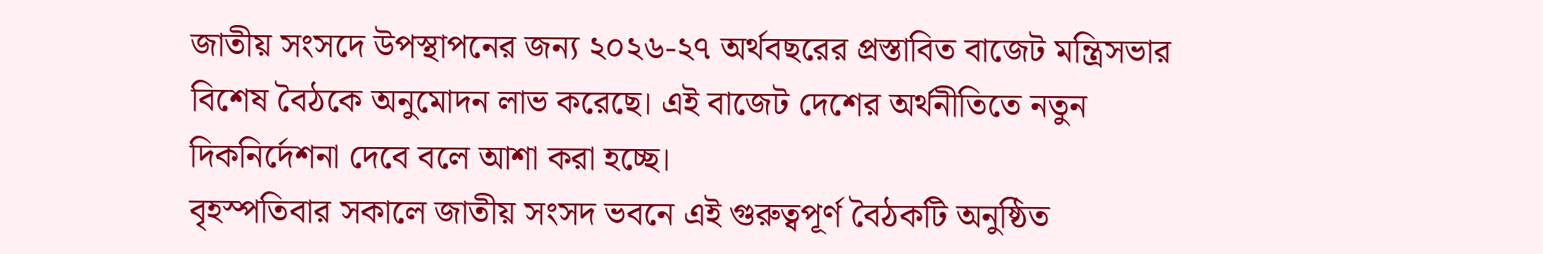জাতীয় সংসদে উপস্থাপনের জন্য ২০২৬-২৭ অর্থবছরের প্রস্তাবিত বাজেট মন্ত্রিসভার বিশেষ বৈঠকে অনুমোদন লাভ করেছে। এই বাজেট দেশের অর্থনীতিতে নতুন দিকনির্দেশনা দেবে বলে আশা করা হচ্ছে।
বৃহস্পতিবার সকালে জাতীয় সংসদ ভবনে এই গুরুত্বপূর্ণ বৈঠকটি অনুষ্ঠিত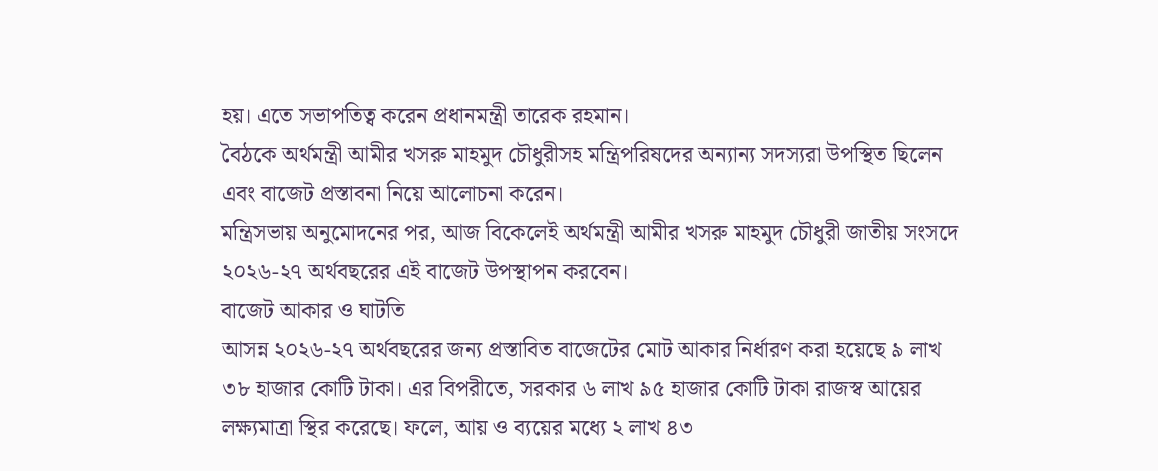হয়। এতে সভাপতিত্ব করেন প্রধানমন্ত্রী তারেক রহমান।
বৈঠকে অর্থমন্ত্রী আমীর খসরু মাহমুদ চৌধুরীসহ মন্ত্রিপরিষদের অন্যান্য সদস্যরা উপস্থিত ছিলেন এবং বাজেট প্রস্তাবনা নিয়ে আলোচনা করেন।
মন্ত্রিসভায় অনুমোদনের পর, আজ বিকেলেই অর্থমন্ত্রী আমীর খসরু মাহমুদ চৌধুরী জাতীয় সংসদে ২০২৬-২৭ অর্থবছরের এই বাজেট উপস্থাপন করবেন।
বাজেট আকার ও ঘাটতি
আসন্ন ২০২৬-২৭ অর্থবছরের জন্য প্রস্তাবিত বাজেটের মোট আকার নির্ধারণ করা হয়েছে ৯ লাখ ৩৮ হাজার কোটি টাকা। এর বিপরীতে, সরকার ৬ লাখ ৯৫ হাজার কোটি টাকা রাজস্ব আয়ের লক্ষ্যমাত্রা স্থির করেছে। ফলে, আয় ও ব্যয়ের মধ্যে ২ লাখ ৪৩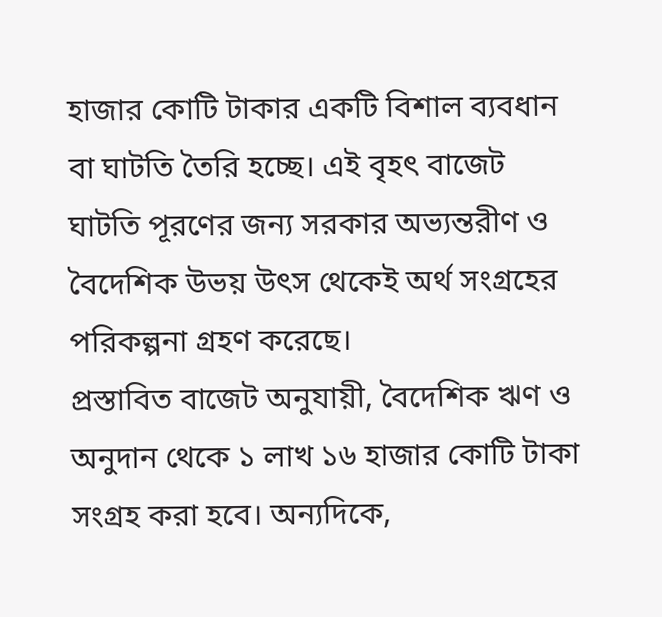হাজার কোটি টাকার একটি বিশাল ব্যবধান বা ঘাটতি তৈরি হচ্ছে। এই বৃহৎ বাজেট ঘাটতি পূরণের জন্য সরকার অভ্যন্তরীণ ও বৈদেশিক উভয় উৎস থেকেই অর্থ সংগ্রহের পরিকল্পনা গ্রহণ করেছে।
প্রস্তাবিত বাজেট অনুযায়ী, বৈদেশিক ঋণ ও অনুদান থেকে ১ লাখ ১৬ হাজার কোটি টাকা সংগ্রহ করা হবে। অন্যদিকে,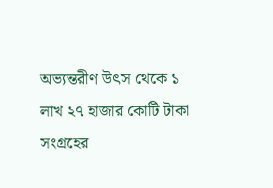অভ্যন্তরীণ উৎস থেকে ১ লাখ ২৭ হাজার কোটি টাকা সংগ্রহের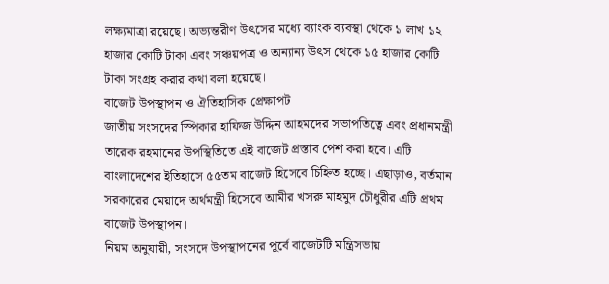লক্ষ্যমাত্রা রয়েছে। অভ্যন্তরীণ উৎসের মধ্যে ব্যাংক ব্যবস্থা থেকে ১ লাখ ১২ হাজার কোটি টাকা এবং সঞ্চয়পত্র ও অন্যান্য উৎস থেকে ১৫ হাজার কোটি টাকা সংগ্রহ করার কথা বলা হয়েছে।
বাজেট উপস্থাপন ও ঐতিহাসিক প্রেক্ষাপট
জাতীয় সংসদের স্পিকার হাফিজ উদ্দিন আহমদের সভাপতিত্বে এবং প্রধানমন্ত্রী তারেক রহমানের উপস্থিতিতে এই বাজেট প্রস্তাব পেশ করা হবে। এটি বাংলাদেশের ইতিহাসে ৫৫তম বাজেট হিসেবে চিহ্নিত হচ্ছে। এছাড়াও, বর্তমান সরকারের মেয়াদে অর্থমন্ত্রী হিসেবে আমীর খসরু মাহমুদ চৌধুরীর এটি প্রথম বাজেট উপস্থাপন।
নিয়ম অনুযায়ী, সংসদে উপস্থাপনের পূর্বে বাজেটটি মন্ত্রিসভায়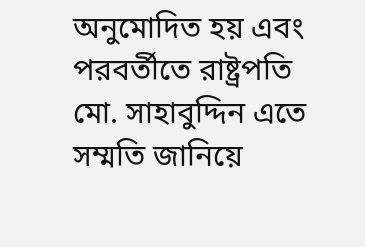অনুমোদিত হয় এবং পরবর্তীতে রাষ্ট্রপতি মো. সাহাবুদ্দিন এতে সম্মতি জানিয়ে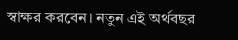স্বাক্ষর করবেন। নতুন এই অর্থবছর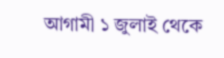আগামী ১ জুলাই থেকে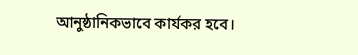আনুষ্ঠানিকভাবে কার্যকর হবে।